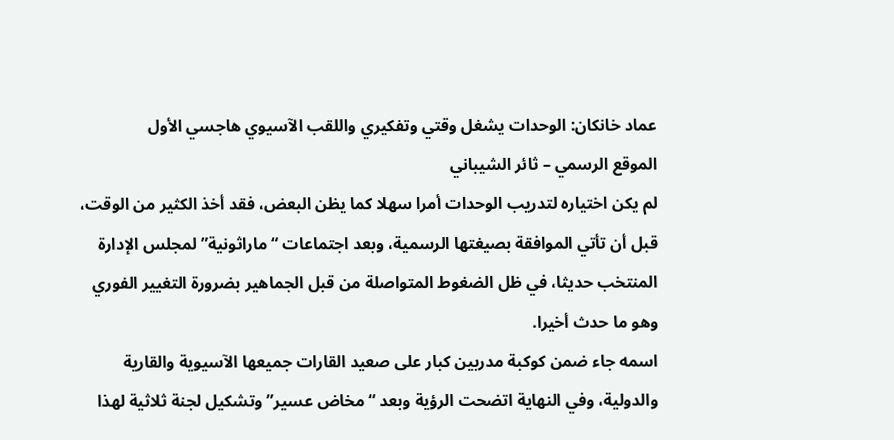عماد خانكان: الوحدات يشغل وقتي وتفكيري واللقب الآسيوي هاجسي الأول
الموقع الرسمي – ثائر الشيباني
لم يكن اختياره لتدريب الوحدات أمرا سهلا كما يظن البعض، فقد أخذ الكثير من الوقت، قبل أن تأتي الموافقة بصيغتها الرسمية، وبعد اجتماعات “ماراثونية” لمجلس الإدارة المنتخب حديثا، في ظل الضغوط المتواصلة من قبل الجماهير بضرورة التغيير الفوري وهو ما حدث أخيرا.
اسمه جاء ضمن كوكبة مدربين كبار على صعيد القارات جميعها الآسيوية والقارية والدولية، وفي النهاية اتضحت الرؤية وبعد “مخاض عسير” وتشكيل لجنة ثلاثية لهذا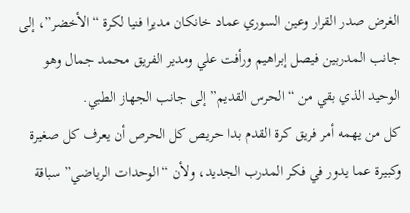الغرض صدر القرار وعين السوري عماد خانكان مديرا فنيا لكرة “الأخضر”، إلى جانب المدربين فيصل إبراهيم ورأفت علي ومدير الفريق محمد جمال وهو الوحيد الذي بقي من “الحرس القديم” إلى جانب الجهاز الطبي.
كل من يهمه أمر فريق كرة القدم بدا حريص كل الحرص أن يعرف كل صغيرة وكبيرة عما يدور في فكر المدرب الجديد، ولأن “الوحدات الرياضي” سباقة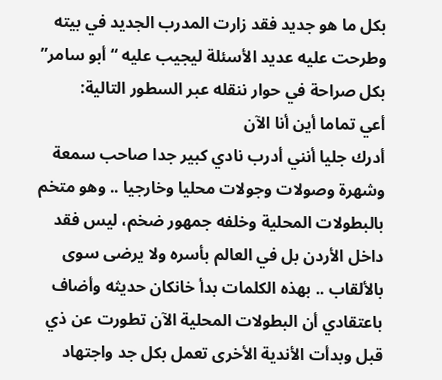بكل ما هو جديد فقد زارت المدرب الجديد في بيته وطرحت عليه عديد الأسئلة ليجيب عليه “أبو سامر” بكل صراحة في حوار ننقله عبر السطور التالية:
أعي تماما أين أنا الآن
أدرك جليا أنني أدرب نادي كبير جدا صاحب سمعة وشهرة وصولات وجولات محليا وخارجيا .. وهو متخم بالبطولات المحلية وخلفه جمهور ضخم، ليس فقد داخل الأردن بل في العالم بأسره ولا يرضى سوى بالألقاب .. بهذه الكلمات بدأ خانكان حديثه وأضاف باعتقادي أن البطولات المحلية الآن تطورت عن ذي قبل وبدأت الأندية الأخرى تعمل بكل جد واجتهاد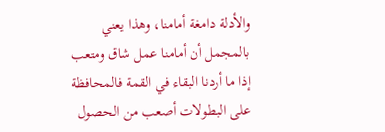والأدلة دامغة أمامنا، وهذا يعني بالمجمل أن أمامنا عمل شاق ومتعب إذا ما أردنا البقاء في القمة فالمحافظة على البطولات أصعب من الحصول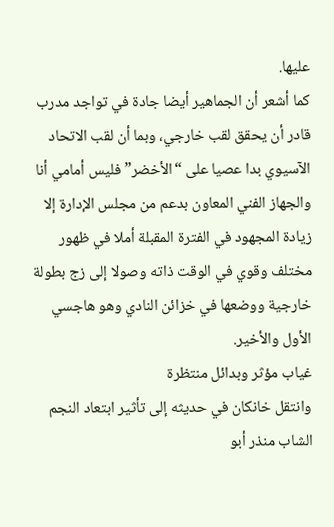عليها.
كما أشعر أن الجماهير أيضا جادة في تواجد مدرب قادر أن يحقق لقب خارجي، وبما أن لقب الاتحاد الآسيوي بدا عصيا على “الأخضر” فليس أمامي أنا والجهاز الفني المعاون بدعم من مجلس الإدارة إلا زيادة المجهود في الفترة المقبلة أملا في ظهور مختلف وقوي في الوقت ذاته وصولا إلى زج بطولة خارجية ووضعها في خزائن النادي وهو هاجسي الأول والأخير.
غياب مؤثر وبدائل منتظرة
وانتقل خانكان في حديثه إلى تأثير ابتعاد النجم الشاب منذر أبو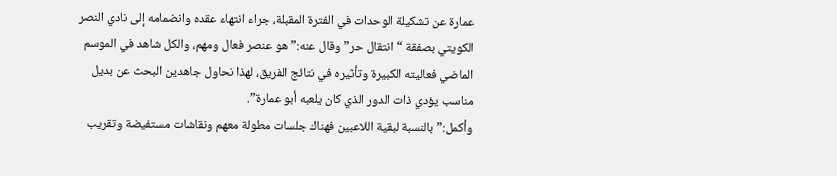عمارة عن تشكيلة الوحدات في الفترة المقبلة، جراء انتهاء عقده وانضمامه إلى نادي النصر الكويتي بصفقة “انتقال حر” وقال عنه:” هو عنصر فعال ومهم، والكل شاهد في الموسم الماضي فعاليته الكبيرة وتأثيره في نتائج الفريق، لهذا نحاول جاهدين البحث عن بديل مناسب يؤدي ذات الدور الذي كان يلعبه أبو عمارة”.
وأكمل:”بالنسبة لبقية اللاعبين فهناك جلسات مطولة معهم ونقاشات مستفيضة وتقريب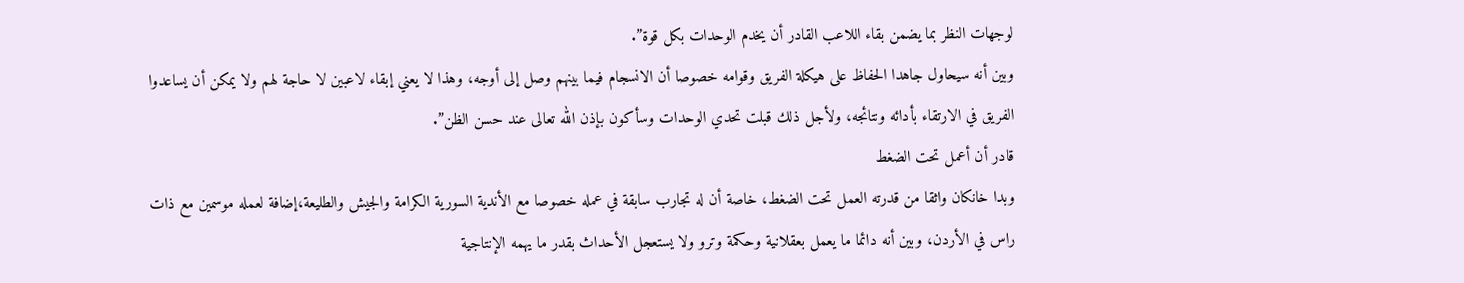لوجهات النظر بما يضمن بقاء اللاعب القادر أن يخدم الوحدات بكل قوة”.
وبين أنه سيحاول جاهدا الحفاظ على هيكلة الفريق وقوامه خصوصا أن الانسجام فيما بينهم وصل إلى أوجه، وهذا لا يعني إبقاء لاعبين لا حاجة لهم ولا يمكن أن يساعدوا الفريق في الارتقاء بأدائه ونتائجه، ولأجل ذلك قبلت تحدي الوحدات وسأكون بإذن الله تعالى عند حسن الظن”.
قادر أن أعمل تحت الضغط
وبدا خانكان واثقا من قدرته العمل تحت الضغط، خاصة أن له تجارب سابقة في عمله خصوصا مع الأندية السورية الكرامة والجيش والطليعة،إضافة لعمله موسمين مع ذات راس في الأردن، وبين أنه دائما ما يعمل بعقلانية وحكمة وترو ولا يستعجل الأحداث بقدر ما يهمه الإنتاجية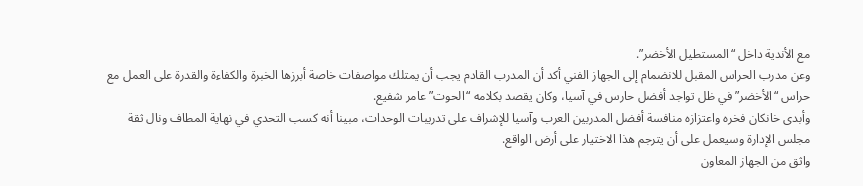مع الأندية داخل “المستطيل الأخضر”.
وعن مدرب الحراس المقبل للانضمام إلى الجهاز الفني أكد أن المدرب القادم يجب أن يمتلك مواصفات خاصة أبرزها الخبرة والكفاءة والقدرة على العمل مع حراس “الأخضر” في ظل تواجد أفضل حارس في آسيا، وكان يقصد بكلامه “الحوت” عامر شفيع.
وأبدى خانكان فخره واعتزازه منافسة أفضل المدربين العرب وآسيا للإشراف على تدريبات الوحدات، مبينا أنه كسب التحدي في نهاية المطاف ونال ثقة مجلس الإدارة وسيعمل على أن يترجم هذا الاختيار على أرض الواقع.
واثق من الجهاز المعاون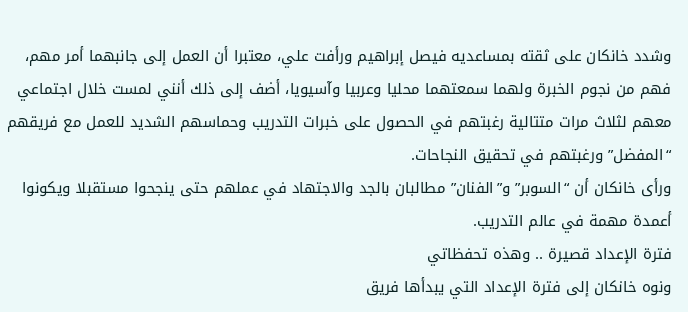وشدد خانكان على ثقته بمساعديه فيصل إبراهيم ورأفت علي، معتبرا أن العمل إلى جانبهما أمر مهم، فهم من نجوم الخبرة ولهما سمعتهما محليا وعربيا وآسيويا، أضف إلى ذلك أنني لمست خلال اجتماعي معهم لثلاث مرات متتالية رغبتهم في الحصول على خبرات التدريب وحماسهم الشديد للعمل مع فريقهم “المفضل” ورغبتهم في تحقيق النجاحات.
ورأى خانكان أن “السوبر” و”الفنان” مطالبان بالجد والاجتهاد في عملهم حتى ينجحوا مستقبلا ويكونوا أعمدة مهمة في عالم التدريب.
فترة الإعداد قصيرة .. وهذه تحفظاتي
ونوه خانكان إلى فترة الإعداد التي يبدأها فريق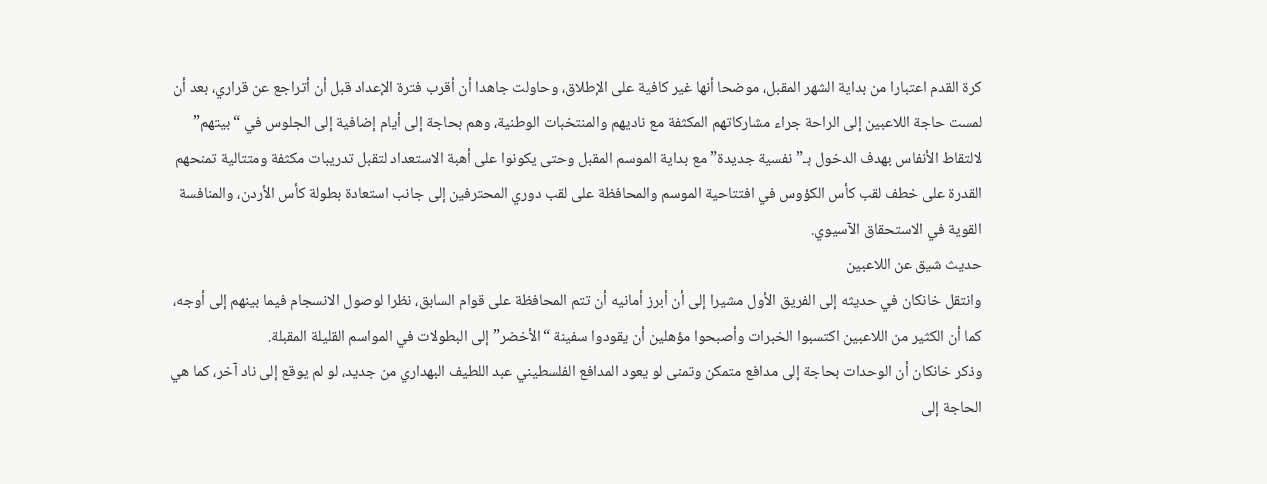كرة القدم اعتبارا من بداية الشهر المقبل، موضحا أنها غير كافية على الإطلاق، وحاولت جاهدا أن أقرب فترة الإعداد قبل أن أتراجع عن قراري، بعد أن لمست حاجة اللاعبين إلى الراحة جراء مشاركاتهم المكثفة مع ناديهم والمنتخبات الوطنية، وهم بحاجة إلى أيام إضافية إلى الجلوس في “بيتهم” لالتقاط الأنفاس بهدف الدخول بـ”نفسية جديدة” مع بداية الموسم المقبل وحتى يكونوا على أهبة الاستعداد لتقبل تدريبات مكثفة ومتتالية تمنحهم القدرة على خطف لقب كأس الكؤوس في افتتاحية الموسم والمحافظة على لقب دوري المحترفين إلى جانب استعادة بطولة كأس الأردن، والمنافسة القوية في الاستحقاق الآسيوي.
حديث شيق عن اللاعبين
وانتقل خانكان في حديثه إلى الفريق الأول مشيرا إلى أن أبرز أمانيه أن تتم المحافظة على قوام السابق، نظرا لوصول الانسجام فيما بينهم إلى أوجه، كما أن الكثير من اللاعبين اكتسبوا الخبرات وأصبحوا مؤهلين أن يقودوا سفينة “الأخضر” إلى البطولات في المواسم القليلة المقبلة.
وذكر خانكان أن الوحدات بحاجة إلى مدافع متمكن وتمنى لو يعود المدافع الفلسطيني عبد اللطيف البهداري من جديد، لو لم يوقع إلى ناد آخر، كما هي الحاجة إلى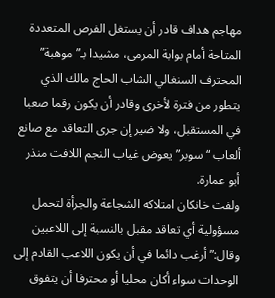مهاجم هداف قادر أن يستغل الفرص المتعددة المتاحة أمام بوابة المرمى، مشيدا بـ”موهبة” المحترف السنغالي الشاب الحاج مالك الذي يتطور من فترة لأخرى وقادر أن يكون رقما صعبا في المستقبل، ولا ضير إن جرى التعاقد مع صانع ألعاب “سوبر” يعوض غياب النجم اللافت منذر أبو عمارة.
ولفت خانكان امتلاكه الشجاعة والجرأة لتحمل مسؤولية أي تعاقد مقبل بالنسبة إلى اللاعبين وقال:” أرغب دائما في أن يكون اللاعب القادم إلى الوحدات سواء أكان محليا أو محترفا أن يتفوق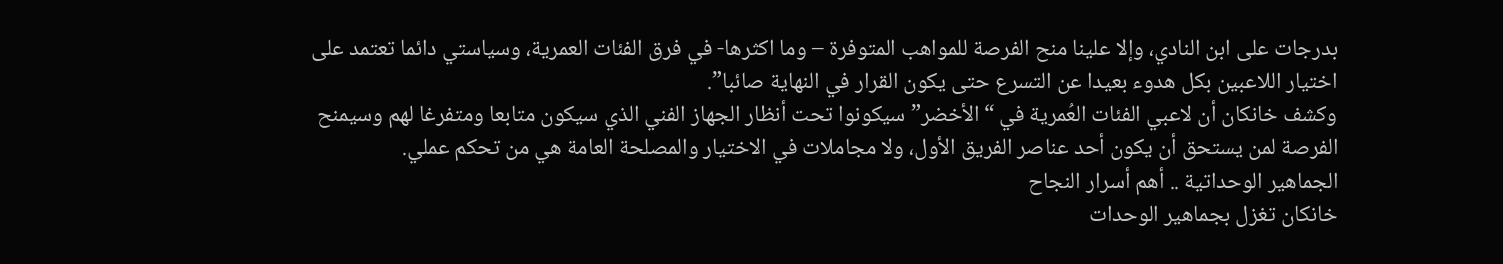بدرجات على ابن النادي، وإلا علينا منح الفرصة للمواهب المتوفرة – وما اكثرها- في فرق الفئات العمرية، وسياستي دائما تعتمد على اختيار اللاعبين بكل هدوء بعيدا عن التسرع حتى يكون القرار في النهاية صائبا”.
وكشف خانكان أن لاعبي الفئات العُمرية في “الأخضر” سيكونوا تحت أنظار الجهاز الفني الذي سيكون متابعا ومتفرغا لهم وسيمنح الفرصة لمن يستحق أن يكون أحد عناصر الفريق الأول، ولا مجاملات في الاختيار والمصلحة العامة هي من تحكم عملي.
الجماهير الوحداتية .. أهم أسرار النجاح
خانكان تغزل بجماهير الوحدات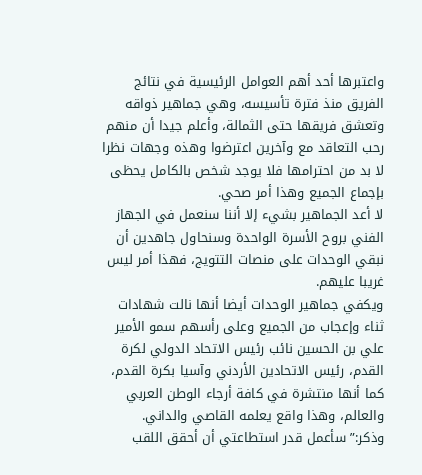واعتبرها أحد أهم العوامل الرئيسية في نتائج الفريق منذ فترة تأسيسه، وهي جماهير ذواقه وتعشق فريقها حتى الثمالة، وأعلم جيدا أن منهم رحب التعاقد مع وآخرين اعترضوا وهذه وجهات نظرا لا بد من احترامها فلا يوجد شخص بالكامل يحظى بإجماع الجميع وهذا أمر صحي.
لا أعد الجماهير بشيء إلا أننا سنعمل في الجهاز الفني بروح الأسرة الواحدة وسنحاول جاهدين أن نبقي الوحدات على منصات التتويج، فهذا أمر ليس غريبا عليهم.
ويكفي جماهير الوحدات أيضا أنها نالت شهادات ثناء وإعجاب من الجميع وعلى رأسهم سمو الأمير علي بن الحسين نائب رئيس الاتحاد الدولي لكرة القدم، رئيس الاتحادين الأردني وآسيا بكرة القدم، كما أنها منتشرة في كافة أرجاء الوطن العربي والعالم، وهذا واقع يعلمه القاصي والداني.
وذكر:” سأعمل قدر استطاعتي أن أحقق اللقب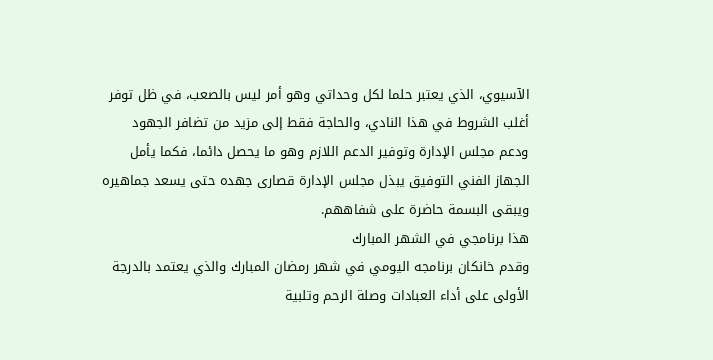الآسيوي، الذي يعتبر حلما لكل وحداتي وهو أمر ليس بالصعب، في ظل توفر أغلب الشروط في هذا النادي، والحاجة فقط إلى مزيد من تضافر الجهود ودعم مجلس الإدارة وتوفير الدعم اللازم وهو ما يحصل دائما، فكما يأمل الجهاز الفني التوفيق يبذل مجلس الإدارة قصارى جهده حتى يسعد جماهيره ويبقى البسمة حاضرة على شفاههم.
هذا برنامجي في الشهر المبارك
وقدم خانكان برنامجه اليومي في شهر رمضان المبارك والذي يعتمد بالدرجة الأولى على أداء العبادات وصلة الرحم وتلبية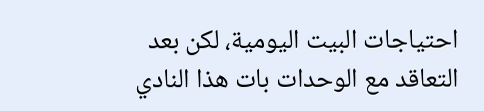احتياجات البيت اليومية، لكن بعد التعاقد مع الوحدات بات هذا النادي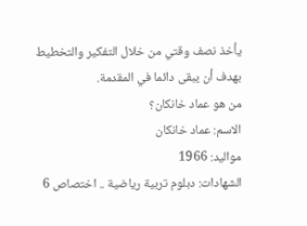يأخذ نصف وقتي من خلال التفكير والتخطيط بهدف أن يبقى دائما في المقدمة.
من هو عماد خانكان؟
الاسم: عماد خانكان
مواليد: 1966
الشهادات: دبلوم تربية رياضية .. اختصاص 6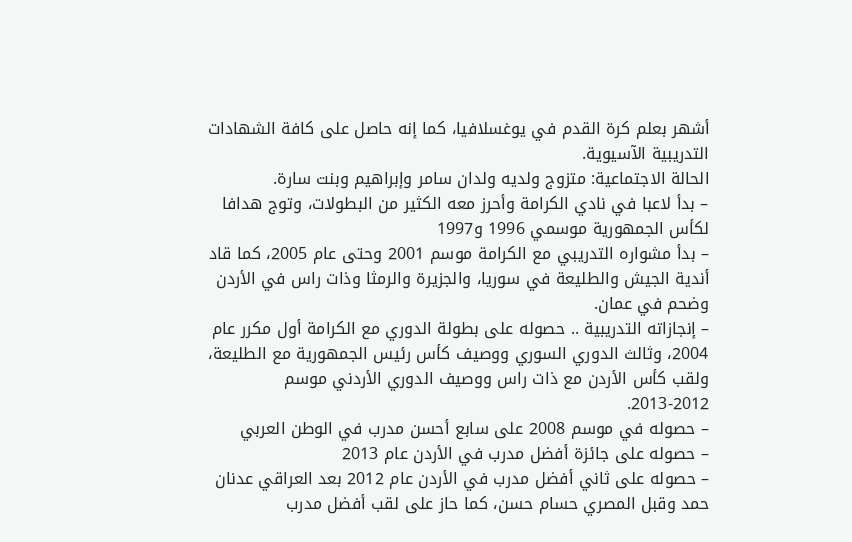أشهر بعلم كرة القدم في يوغسلافيا، كما إنه حاصل على كافة الشهادات التدريبية الآسيوية.
الحالة الاجتماعية: متزوج ولديه ولدان سامر وإبراهيم وبنت سارة.
– بدأ لاعبا في نادي الكرامة وأحرز معه الكثير من البطولات، وتوج هدافا لكأس الجمهورية موسمي 1996 و1997
– بدأ مشواره التدريبي مع الكرامة موسم 2001 وحتى عام 2005، كما قاد أندية الجيش والطليعة في سوريا، والجزيرة والرمثا وذات راس في الأردن وضحم في عمان.
– إنجازاته التدريبية .. حصوله على بطولة الدوري مع الكرامة أول مكرر عام 2004، وثالث الدوري السوري ووصيف كأس رئيس الجمهورية مع الطليعة، ولقب كأس الأردن مع ذات راس ووصيف الدوري الأردني موسم 2012-2013.
– حصوله في موسم 2008 على سابع أحسن مدرب في الوطن العربي
– حصوله على جائزة أفضل مدرب في الأردن عام 2013
– حصوله على ثاني أفضل مدرب في الأردن عام 2012 بعد العراقي عدنان حمد وقبل المصري حسام حسن، كما حاز على لقب أفضل مدرب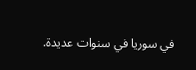في سوريا في سنوات عديدة.